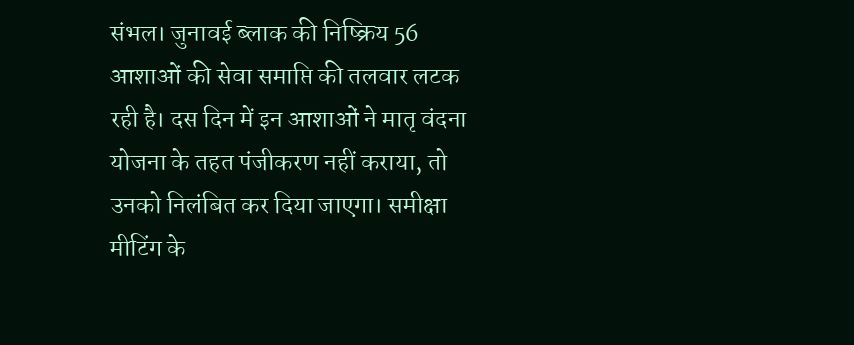संभल। जुनावई ब्लाक की निष्क्रिय 56 आशाओं की सेवा समाप्ति की तलवार लटक रही है। दस दिन में इन आशाओं ने मातृ वंदना योजना के तहत पंजीकरण नहीं कराया, तो उनको निलंबित कर दिया जाएगा। समीक्षा मीटिंग के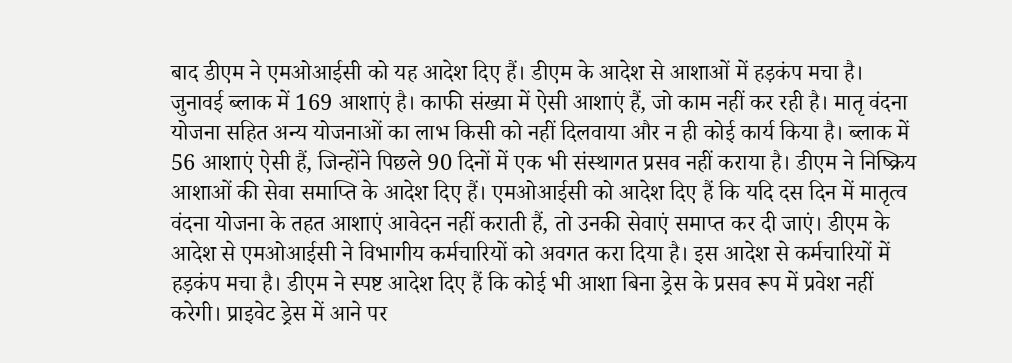बाद डीएम ने एमओआईसी को यह आदेश दिए हैं। डीएम के आदेश से आशाओं में हड़कंप मचा है।
जुनावई ब्लाक में 169 आशाएं है। काफी संख्या में ऐसी आशाएं हैं, जो काम नहीं कर रही है। मातृ वंदना योजना सहित अन्य योजनाओं का लाभ किसी को नहीं दिलवाया और न ही कोई कार्य किया है। ब्लाक में 56 आशाएं ऐसी हैं, जिन्होंने पिछले 90 दिनों में एक भी संस्थागत प्रसव नहीं कराया है। डीएम ने निष्क्रिय आशाओं की सेवा समाप्ति के आदेश दिए हैं। एमओआईसी को आदेश दिए हैं कि यदि दस दिन में मातृत्व वंदना योजना के तहत आशाएं आवेदन नहीं कराती हैं, तो उनकी सेवाएं समाप्त कर दी जाएं। डीएम के आदेश से एमओआईसी ने विभागीय कर्मचारियों को अवगत करा दिया है। इस आदेश से कर्मचारियों में हड़कंप मचा है। डीएम ने स्पष्ट आदेश दिए हैं कि कोई भी आशा बिना ड्रेस के प्रसव रूप में प्रवेश नहीं करेगी। प्राइवेट ड्रेस में आने पर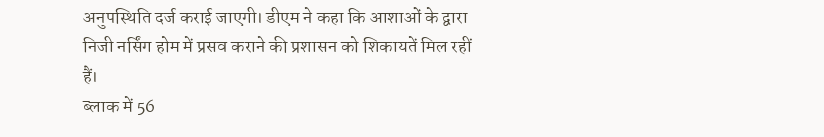अनुपस्थिति दर्ज कराई जाएगी। डीएम ने कहा कि आशाओं के द्वारा निजी नर्सिंग होम में प्रसव कराने की प्रशासन को शिकायतें मिल रहीं हैं।
ब्लाक में 56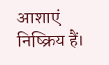आशाएं निष्क्रिय हैं।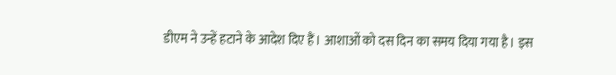डीएम ने उन्हें हटाने के आदेश दिए हैं। आशाओं को दस दिन का समय दिया गया है। इस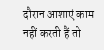दौरान आशाएं काम नहीं करती हैं तो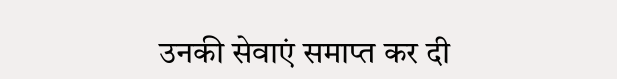उनकी सेवाएं समाप्त कर दी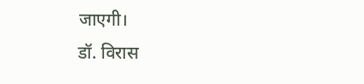जाएगी।
डॉ. विरास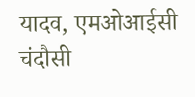यादव, एमओआईसी चंदौसी